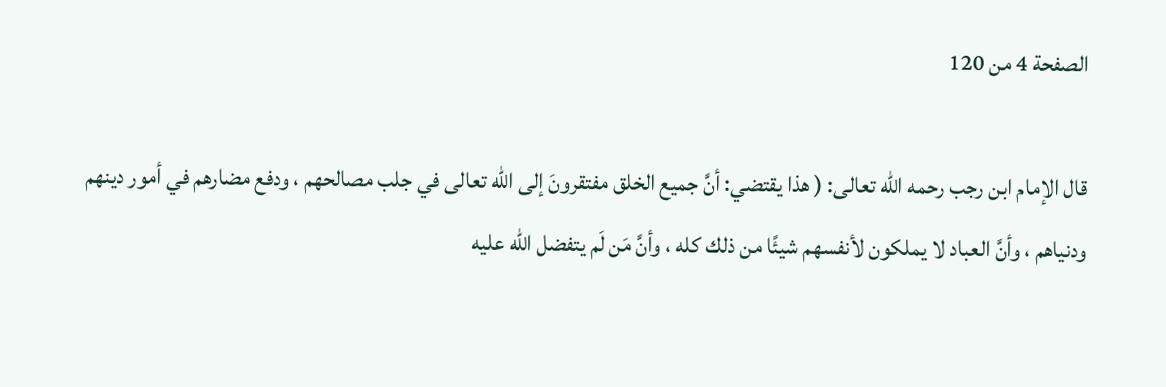الصفحة 4 من 120

قال الإمام ابن رجب رحمه الله تعالى: ( هذا يقتضي: أنَّ جميع الخلق مفتقرونَ إلى الله تعالى في جلب مصالحهم ، ودفع مضارهم في أمور دينهم ودنياهم ، وأنَّ العباد لا يملكون لأنفسهم شيئًا من ذلك كله ، وأنَّ مَن لَم يتفضل الله عليه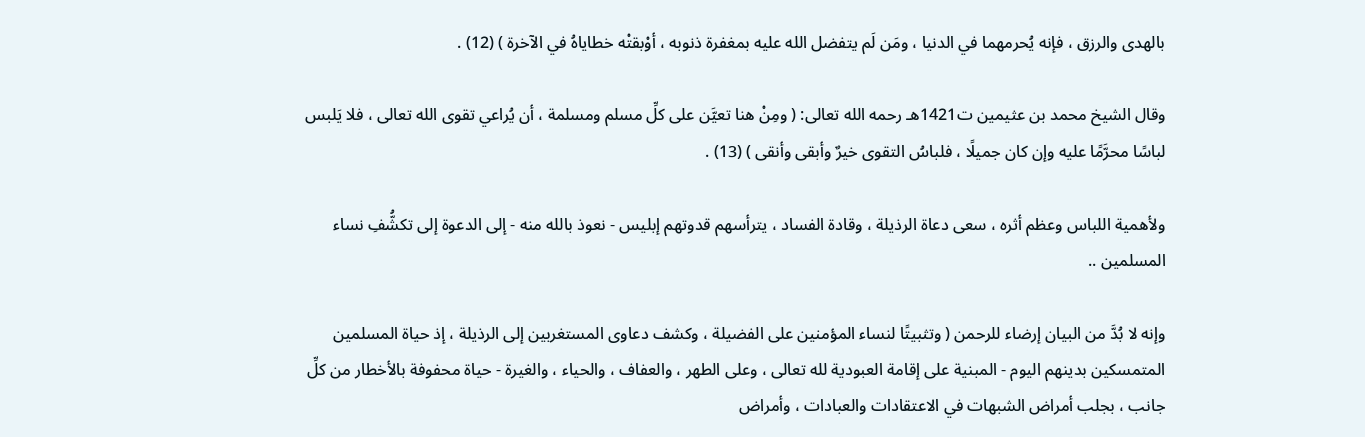بالهدى والرزق ، فإنه يُحرمهما في الدنيا ، ومَن لَم يتفضل الله عليه بمغفرة ذنوبه ، أوْبقتْه خطاياهُ في الآخرة ) (12) .

وقال الشيخ محمد بن عثيمين ت1421هـ رحمه الله تعالى: ( ومِنْ هنا تعيَّن على كلِّ مسلم ومسلمة ، أن يُراعي تقوى الله تعالى ، فلا يَلبس لباسًا محرَّمًا عليه وإن كان جميلًا ، فلباسُ التقوى خيرٌ وأبقى وأنقى ) (13) .

ولأهمية اللباس وعظم أثره ، سعى دعاة الرذيلة ، وقادة الفساد ، يترأسهم قدوتهم إبليس - نعوذ بالله منه - إلى الدعوة إلى تكشُّفِ نساء المسلمين ..

وإنه لا بُدَّ من البيان إرضاء للرحمن ( وتثبيتًا لنساء المؤمنين على الفضيلة ، وكشف دعاوى المستغربين إلى الرذيلة ، إذ حياة المسلمين المتمسكين بدينهم اليوم - المبنية على إقامة العبودية لله تعالى ، وعلى الطهر ، والعفاف ، والحياء ، والغيرة - حياة محفوفة بالأخطار من كلِّ جانب ، بجلب أمراض الشبهات في الاعتقادات والعبادات ، وأمراض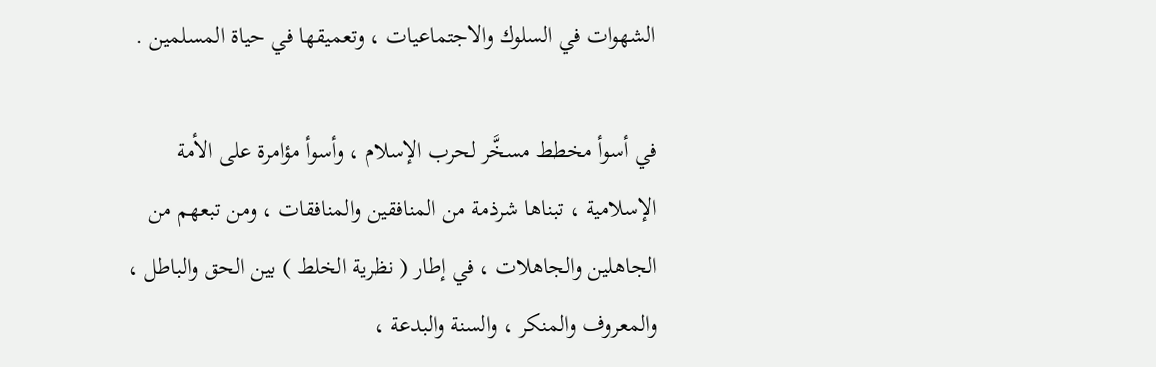الشهوات في السلوك والاجتماعيات ، وتعميقها في حياة المسلمين .

في أسوأ مخطط مسخَّر لحرب الإسلام ، وأسوأ مؤامرة على الأمة الإسلامية ، تبناها شرذمة من المنافقين والمنافقات ، ومن تبعهم من الجاهلين والجاهلات ، في إطار ( نظرية الخلط ) بين الحق والباطل ، والمعروف والمنكر ، والسنة والبدعة ،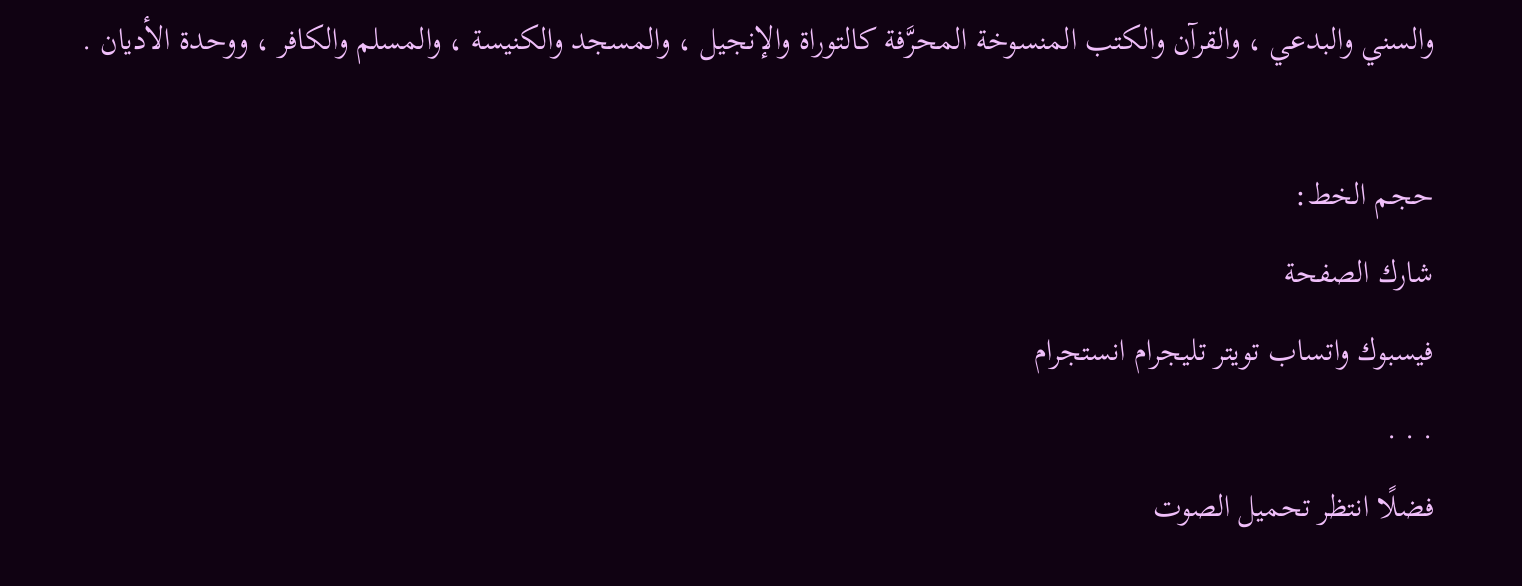والسني والبدعي ، والقرآن والكتب المنسوخة المحرَّفة كالتوراة والإنجيل ، والمسجد والكنيسة ، والمسلم والكافر ، ووحدة الأديان .

حجم الخط:
شارك الصفحة
فيسبوك واتساب تويتر تليجرام انستجرام
. . .
فضلًا انتظر تحميل الصوت